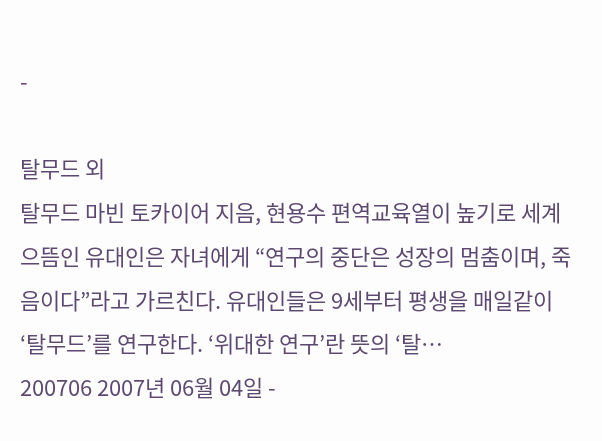-

탈무드 외
탈무드 마빈 토카이어 지음, 현용수 편역교육열이 높기로 세계 으뜸인 유대인은 자녀에게 “연구의 중단은 성장의 멈춤이며, 죽음이다”라고 가르친다. 유대인들은 9세부터 평생을 매일같이 ‘탈무드’를 연구한다. ‘위대한 연구’란 뜻의 ‘탈…
200706 2007년 06월 04일 -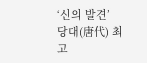‘신의 발견’
당대(唐代) 최고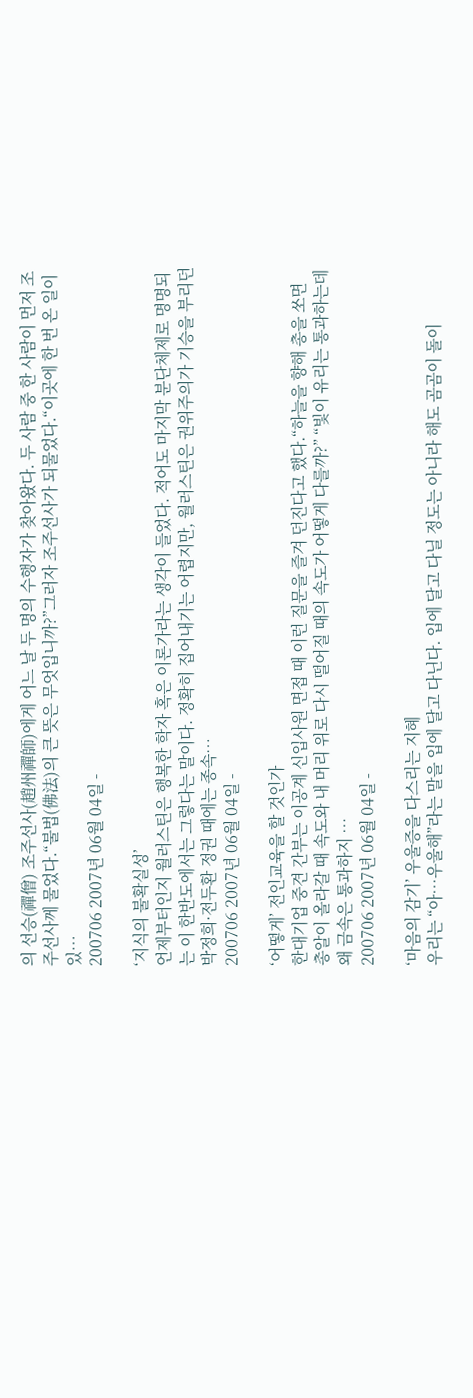의 선승(禪僧) 조주선사(趙州禪師)에게 어느 날 두 명의 수행자가 찾아왔다. 두 사람 중 한 사람이 먼저 조주선사께 물었다.“불법(佛法)의 큰 뜻은 무엇입니까?”그러자 조주선사가 되물었다.“이곳에 한 번 온 일이 있…
200706 2007년 06월 04일 -

‘지식의 불확실성’
언제부터인지 월러스틴은 행복한 학자 혹은 이론가라는 생각이 들었다. 적어도 마지막 분단체제로 명명되는 이 한반도에서는 그렇다는 말이다. 정확히 집어내기는 어렵지만, 월러스틴은 권위주의가 기승을 부리던 박정희·전두환 정권 때에는 종속…
200706 2007년 06월 04일 -

‘어떻게’ 전인교육을 할 것인가
한대기업 중견 간부는 이공계 신입사원 면접 때 이런 질문을 즐겨 던진다고 했다.“하늘을 향해 총을 쏘면 총알이 올라갈 때 속도와 내 머리 위로 다시 떨어질 때의 속도가 어떻게 다를까?” “빛이 유리는 통과하는데 왜 금속은 통과하지 …
200706 2007년 06월 04일 -

‘마음의 감기’ 우울증을 다스리는 지혜
우리는 “아…우울해”라는 말을 입에 달고 다닌다. 입에 달고 다닐 정도는 아니라 해도 곰곰이 돌이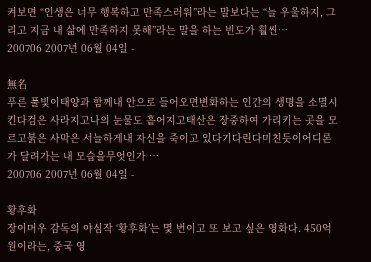켜보면 “인생은 너무 행복하고 만족스러워”라는 말보다는 “늘 우울하지, 그리고 지금 내 삶에 만족하지 못해”라는 말을 하는 빈도가 훨씬…
200706 2007년 06월 04일 -

無名
푸른 풀빛이태양과 함께내 안으로 들어오면변화하는 인간의 생명을 소멸시킨다검은 사라지고나의 눈물도 흩어지고태산은 장중하여 가리키는 곳을 모르고붉은 사막은 서늘하게내 자신을 죽이고 있다기다린다미친듯이어디론가 달려가는 내 모습을무엇인가 …
200706 2007년 06월 04일 -

황후화
장이머우 감독의 야심작 ‘황후화’는 몇 번이고 또 보고 싶은 영화다. 450억원이라는, 중국 영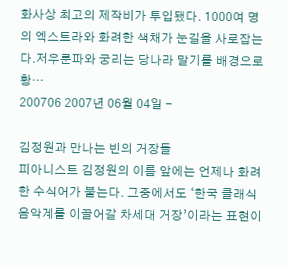화사상 최고의 제작비가 투입됐다. 1000여 명의 엑스트라와 화려한 색채가 눈길을 사로잡는다.저우룬파와 궁리는 당나라 말기를 배경으로 황…
200706 2007년 06월 04일 -

김정원과 만나는 빈의 거장들
피아니스트 김정원의 이름 앞에는 언제나 화려한 수식어가 붙는다. 그중에서도 ‘한국 클래식 음악계를 이끌어갈 차세대 거장’이라는 표현이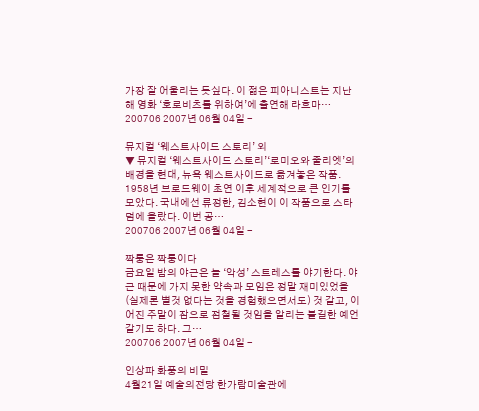가장 잘 어울리는 듯싶다. 이 젊은 피아니스트는 지난해 영화 ‘호로비츠를 위하여’에 출연해 라흐마…
200706 2007년 06월 04일 -

뮤지컬 ‘웨스트사이드 스토리’ 외
▼ 뮤지컬 ‘웨스트사이드 스토리’‘로미오와 줄리엣’의 배경을 현대, 뉴욕 웨스트사이드로 옮겨놓은 작품. 1958년 브로드웨이 초연 이후 세계적으로 큰 인기를 모았다. 국내에선 류정한, 김소현이 이 작품으로 스타덤에 올랐다. 이번 공…
200706 2007년 06월 04일 -

짝퉁은 짝퉁이다
금요일 밤의 야근은 늘 ‘악성’ 스트레스를 야기한다. 야근 때문에 가지 못한 약속과 모임은 정말 재미있었을(실제론 별것 없다는 것을 경험했으면서도) 것 같고, 이어진 주말이 잠으로 점철될 것임을 알리는 불길한 예언 같기도 하다. 그…
200706 2007년 06월 04일 -

인상파 화풍의 비밀
4월21일 예술의전당 한가람미술관에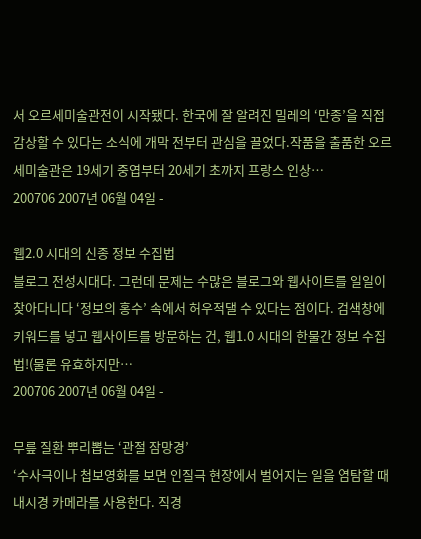서 오르세미술관전이 시작됐다. 한국에 잘 알려진 밀레의 ‘만종’을 직접 감상할 수 있다는 소식에 개막 전부터 관심을 끌었다.작품을 출품한 오르세미술관은 19세기 중엽부터 20세기 초까지 프랑스 인상…
200706 2007년 06월 04일 -

웹2.0 시대의 신종 정보 수집법
블로그 전성시대다. 그런데 문제는 수많은 블로그와 웹사이트를 일일이 찾아다니다 ‘정보의 홍수’ 속에서 허우적댈 수 있다는 점이다. 검색창에 키워드를 넣고 웹사이트를 방문하는 건, 웹1.0 시대의 한물간 정보 수집법!(물론 유효하지만…
200706 2007년 06월 04일 -

무릎 질환 뿌리뽑는 ‘관절 잠망경’
‘수사극이나 첩보영화를 보면 인질극 현장에서 벌어지는 일을 염탐할 때 내시경 카메라를 사용한다. 직경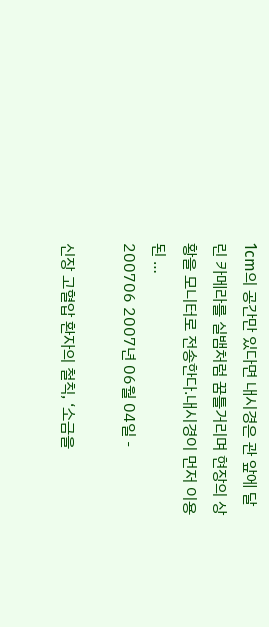1cm의 공간만 있다면 내시경은 관 앞에 달린 카메라를 실뱀처럼 꿈틀거리며 현장의 상황을 모니터로 전송한다.내시경이 먼저 이용된 …
200706 2007년 06월 04일 -

신장 고혈압 환자의 철칙, ‘소금을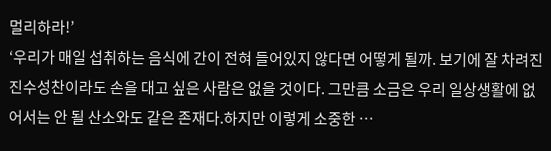멀리하라!’
‘우리가 매일 섭취하는 음식에 간이 전혀 들어있지 않다면 어떻게 될까. 보기에 잘 차려진 진수성찬이라도 손을 대고 싶은 사람은 없을 것이다. 그만큼 소금은 우리 일상생활에 없어서는 안 될 산소와도 같은 존재다.하지만 이렇게 소중한 …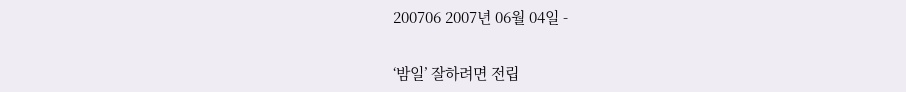200706 2007년 06월 04일 -

‘밤일’ 잘하려면 전립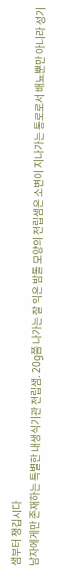샘부터 챙깁시다
남자에게만 존재하는 특별한 내생식기관 전립샘. 20g쯤 나가는 잘 익은 밤톨 모양의 전립샘은 소변이 지나가는 통로로서 배뇨뿐만 아니라 성기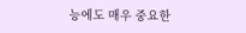능에도 매우 중요한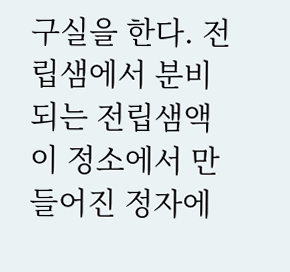구실을 한다. 전립샘에서 분비되는 전립샘액이 정소에서 만들어진 정자에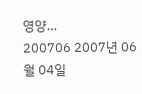영양…
200706 2007년 06월 04일